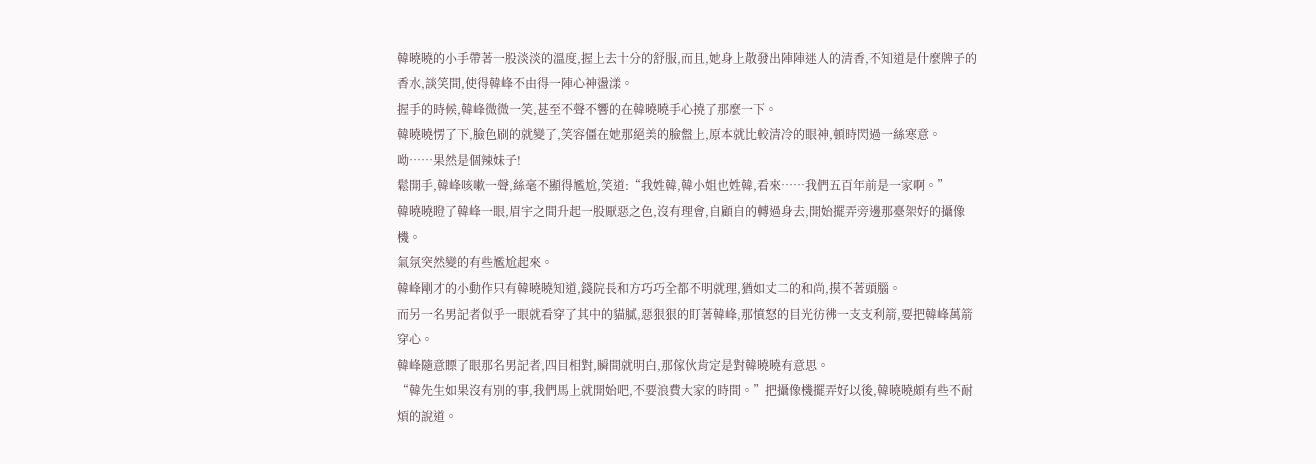韓曉曉的小手帶著一股淡淡的溫度,握上去十分的舒服,而且,她身上散發出陣陣迷人的清香,不知道是什麼牌子的香水,談笑間,使得韓峰不由得一陣心神盪漾。
握手的時候,韓峰微微一笑,甚至不聲不響的在韓曉曉手心撓了那麼一下。
韓曉曉愣了下,臉色刷的就變了,笑容僵在她那絕美的臉盤上,原本就比較清冷的眼神,頓時閃過一絲寒意。
呦……果然是個辣妹子!
鬆開手,韓峰咳嗽一聲,絲毫不顯得尷尬,笑道:“我姓韓,韓小姐也姓韓,看來……我們五百年前是一家啊。”
韓曉曉瞪了韓峰一眼,眉宇之間升起一股厭惡之色,沒有理會,自顧自的轉過身去,開始擺弄旁邊那臺架好的攝像機。
氣氛突然變的有些尷尬起來。
韓峰剛才的小動作只有韓曉曉知道,錢院長和方巧巧全都不明就理,猶如丈二的和尚,摸不著頭腦。
而另一名男記者似乎一眼就看穿了其中的貓膩,惡狠狠的盯著韓峰,那憤怒的目光彷彿一支支利箭,要把韓峰萬箭穿心。
韓峰隨意瞟了眼那名男記者,四目相對,瞬間就明白,那傢伙肯定是對韓曉曉有意思。
“韓先生如果沒有別的事,我們馬上就開始吧,不要浪費大家的時間。”把攝像機擺弄好以後,韓曉曉頗有些不耐煩的說道。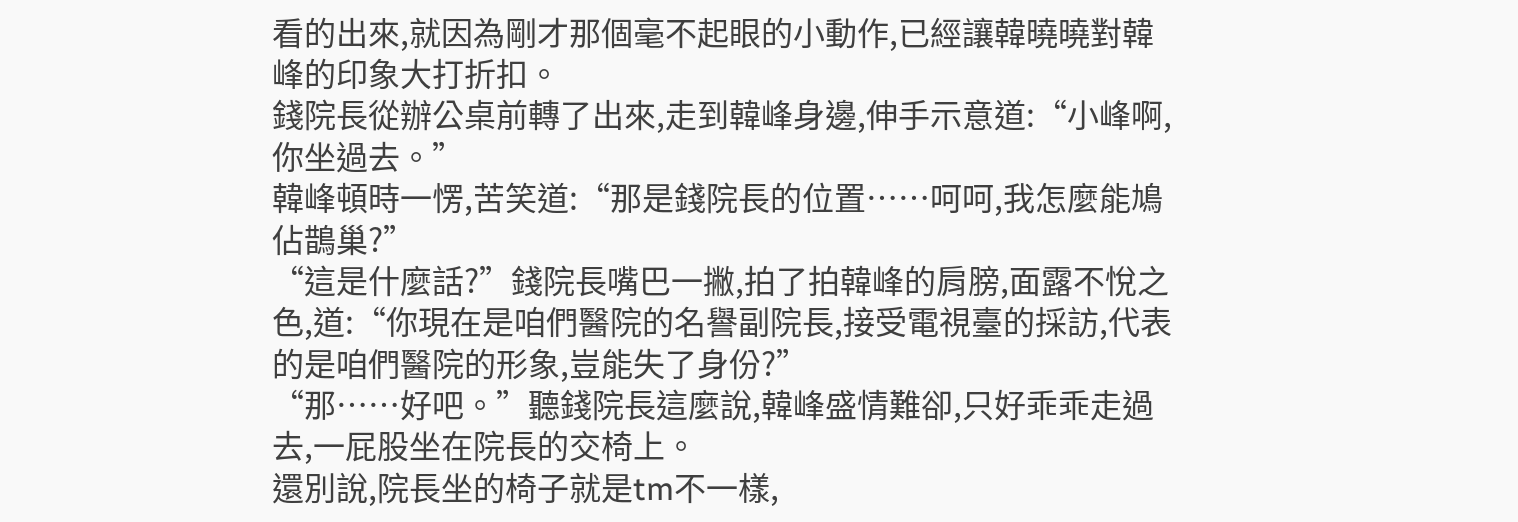看的出來,就因為剛才那個毫不起眼的小動作,已經讓韓曉曉對韓峰的印象大打折扣。
錢院長從辦公桌前轉了出來,走到韓峰身邊,伸手示意道:“小峰啊,你坐過去。”
韓峰頓時一愣,苦笑道:“那是錢院長的位置……呵呵,我怎麼能鳩佔鵲巢?”
“這是什麼話?”錢院長嘴巴一撇,拍了拍韓峰的肩膀,面露不悅之色,道:“你現在是咱們醫院的名譽副院長,接受電視臺的採訪,代表的是咱們醫院的形象,豈能失了身份?”
“那……好吧。”聽錢院長這麼說,韓峰盛情難卻,只好乖乖走過去,一屁股坐在院長的交椅上。
還別說,院長坐的椅子就是tm不一樣,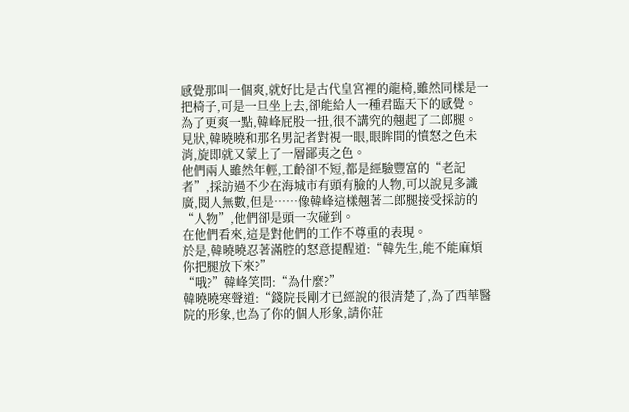感覺那叫一個爽,就好比是古代皇宮裡的龍椅,雖然同樣是一把椅子,可是一旦坐上去,卻能給人一種君臨天下的感覺。
為了更爽一點,韓峰屁股一扭,很不講究的翹起了二郎腿。
見狀,韓曉曉和那名男記者對視一眼,眼眸間的憤怒之色未消,旋即就又蒙上了一層鄙夷之色。
他們兩人雖然年輕,工齡卻不短,都是經驗豐富的“老記者”,採訪過不少在海城市有頭有臉的人物,可以說見多識廣,閱人無數,但是……像韓峰這樣翹著二郎腿接受採訪的“人物”,他們卻是頭一次碰到。
在他們看來,這是對他們的工作不尊重的表現。
於是,韓曉曉忍著滿腔的怒意提醒道:“韓先生,能不能麻煩你把腿放下來?”
“哦?”韓峰笑問:“為什麼?”
韓曉曉寒聲道:“錢院長剛才已經說的很清楚了,為了西華醫院的形象,也為了你的個人形象,請你莊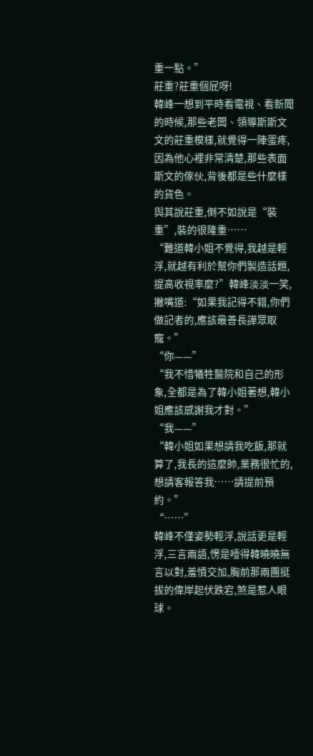重一點。”
莊重?莊重個屁呀!
韓峰一想到平時看電視、看新聞的時候,那些老闆、領導斯斯文文的莊重模樣,就覺得一陣蛋疼,因為他心裡非常清楚,那些表面斯文的傢伙,背後都是些什麼樣的貨色。
與其說莊重,倒不如說是“裝重”,裝的很隆重……
“難道韓小姐不覺得,我越是輕浮,就越有利於幫你們製造話題,提高收視率麼?”韓峰淡淡一笑,撇嘴道:“如果我記得不錯,你們做記者的,應該最善長譁眾取寵。”
“你——”
“我不惜犧牲醫院和自己的形象,全都是為了韓小姐著想,韓小姐應該感謝我才對。”
“我——”
“韓小姐如果想請我吃飯,那就算了,我長的這麼帥,業務很忙的,想請客報答我……請提前預約。”
“……”
韓峰不僅姿勢輕浮,說話更是輕浮,三言兩語,愣是噎得韓曉曉無言以對,羞憤交加,胸前那兩團挺拔的偉岸起伏跌宕,煞是惹人眼球。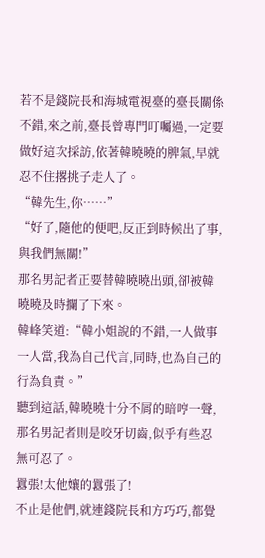若不是錢院長和海城電視臺的臺長關係不錯,來之前,臺長曾專門叮囑過,一定要做好這次採訪,依著韓曉曉的脾氣,早就忍不住撂挑子走人了。
“韓先生,你……”
“好了,隨他的便吧,反正到時候出了事,與我們無關!”
那名男記者正要替韓曉曉出頭,卻被韓曉曉及時攔了下來。
韓峰笑道:“韓小姐說的不錯,一人做事一人當,我為自己代言,同時,也為自己的行為負責。”
聽到這話,韓曉曉十分不屑的暗哼一聲,那名男記者則是咬牙切齒,似乎有些忍無可忍了。
囂張!太他孃的囂張了!
不止是他們,就連錢院長和方巧巧,都覺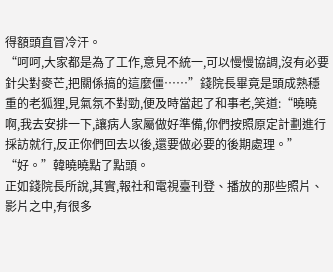得額頭直冒冷汗。
“呵呵,大家都是為了工作,意見不統一,可以慢慢協調,沒有必要針尖對麥芒,把關係搞的這麼僵……”錢院長畢竟是頭成熟穩重的老狐狸,見氣氛不對勁,便及時當起了和事老,笑道:“曉曉啊,我去安排一下,讓病人家屬做好準備,你們按照原定計劃進行採訪就行,反正你們回去以後,還要做必要的後期處理。”
“好。”韓曉曉點了點頭。
正如錢院長所說,其實,報社和電視臺刊登、播放的那些照片、影片之中,有很多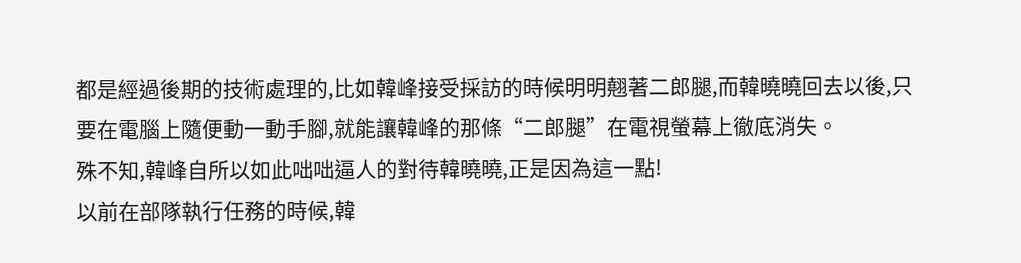都是經過後期的技術處理的,比如韓峰接受採訪的時候明明翹著二郎腿,而韓曉曉回去以後,只要在電腦上隨便動一動手腳,就能讓韓峰的那條“二郎腿”在電視螢幕上徹底消失。
殊不知,韓峰自所以如此咄咄逼人的對待韓曉曉,正是因為這一點!
以前在部隊執行任務的時候,韓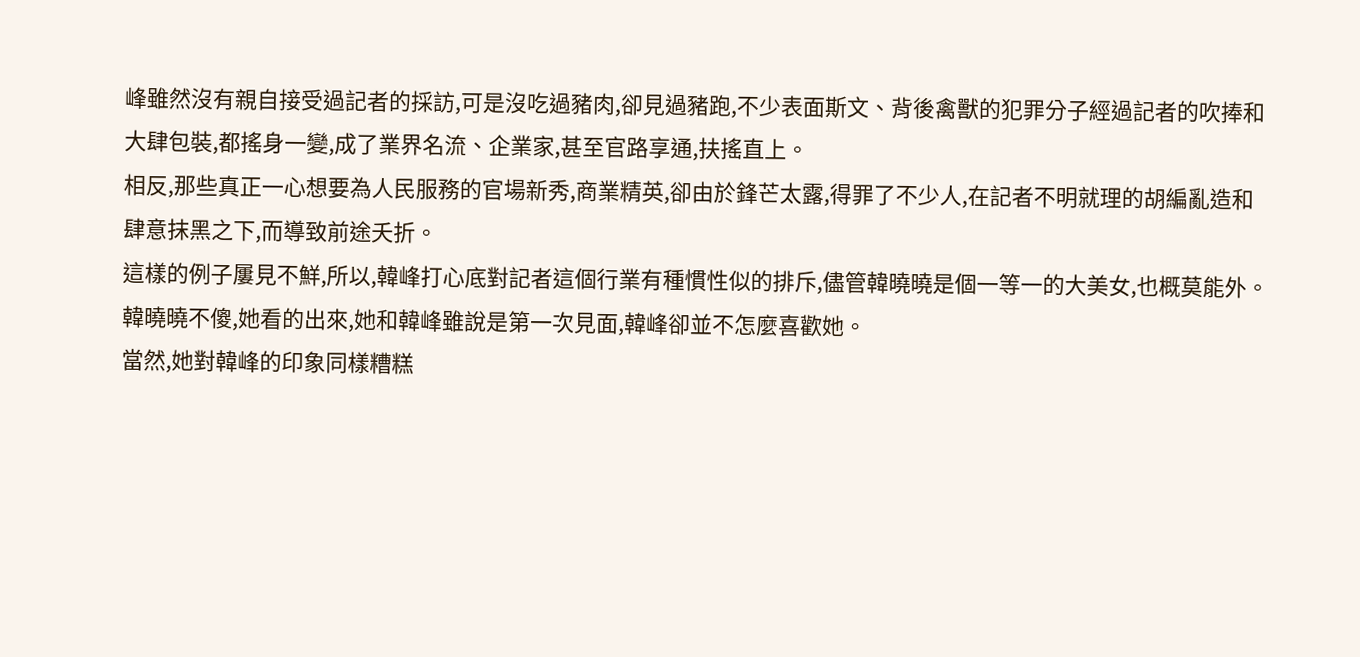峰雖然沒有親自接受過記者的採訪,可是沒吃過豬肉,卻見過豬跑,不少表面斯文、背後禽獸的犯罪分子經過記者的吹捧和大肆包裝,都搖身一變,成了業界名流、企業家,甚至官路享通,扶搖直上。
相反,那些真正一心想要為人民服務的官場新秀,商業精英,卻由於鋒芒太露,得罪了不少人,在記者不明就理的胡編亂造和肆意抹黑之下,而導致前途夭折。
這樣的例子屢見不鮮,所以,韓峰打心底對記者這個行業有種慣性似的排斥,儘管韓曉曉是個一等一的大美女,也概莫能外。
韓曉曉不傻,她看的出來,她和韓峰雖說是第一次見面,韓峰卻並不怎麼喜歡她。
當然,她對韓峰的印象同樣糟糕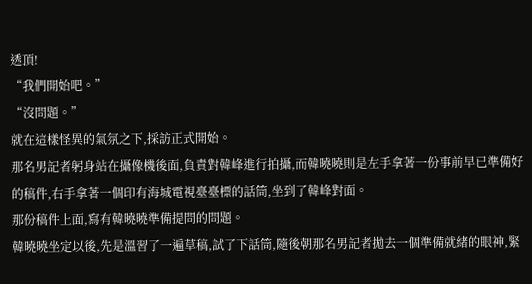透頂!
“我們開始吧。”
“沒問題。”
就在這樣怪異的氣氛之下,採訪正式開始。
那名男記者躬身站在攝像機後面,負責對韓峰進行拍攝,而韓曉曉則是左手拿著一份事前早已準備好的稿件,右手拿著一個印有海城電視臺臺標的話筒,坐到了韓峰對面。
那份稿件上面,寫有韓曉曉準備提問的問題。
韓曉曉坐定以後,先是溫習了一遍草稿,試了下話筒,隨後朝那名男記者拋去一個準備就緒的眼神,緊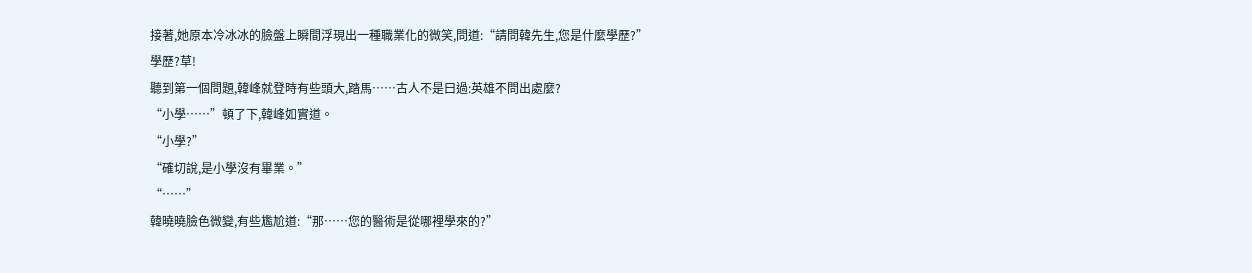接著,她原本冷冰冰的臉盤上瞬間浮現出一種職業化的微笑,問道:“請問韓先生,您是什麼學歷?”
學歷?草!
聽到第一個問題,韓峰就登時有些頭大,踏馬……古人不是曰過:英雄不問出處麼?
“小學……”頓了下,韓峰如實道。
“小學?”
“確切說,是小學沒有畢業。”
“……”
韓曉曉臉色微變,有些尷尬道:“那……您的醫術是從哪裡學來的?”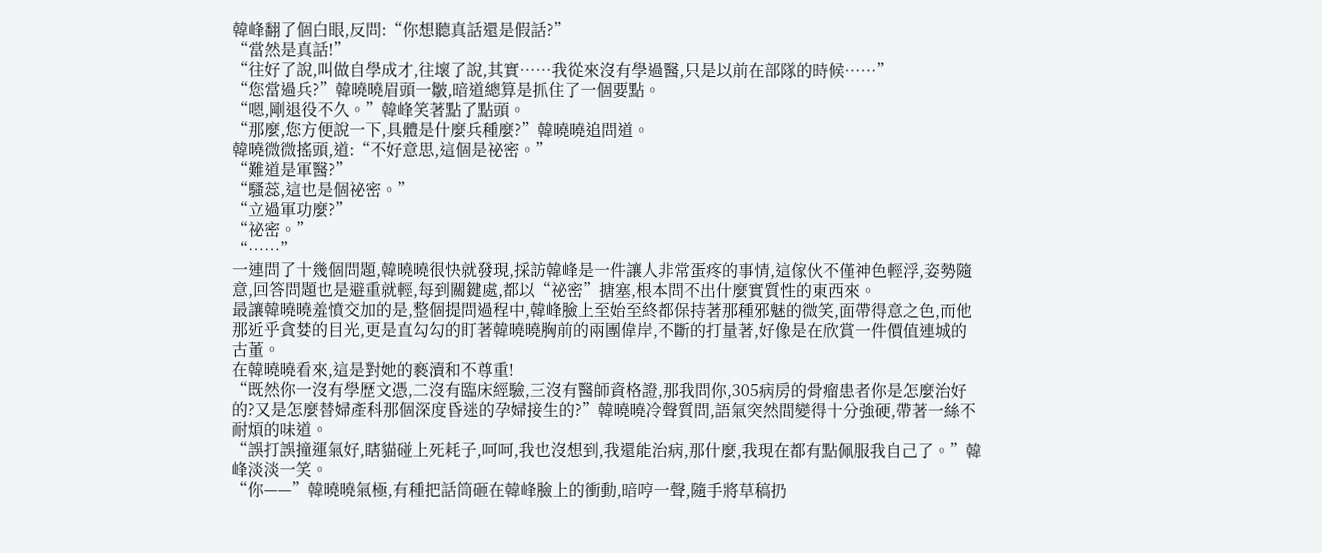韓峰翻了個白眼,反問:“你想聽真話還是假話?”
“當然是真話!”
“往好了說,叫做自學成才,往壞了說,其實……我從來沒有學過醫,只是以前在部隊的時候……”
“您當過兵?”韓曉曉眉頭一皺,暗道總算是抓住了一個要點。
“嗯,剛退役不久。”韓峰笑著點了點頭。
“那麼,您方便說一下,具體是什麼兵種麼?”韓曉曉追問道。
韓曉微微搖頭,道:“不好意思,這個是祕密。”
“難道是軍醫?”
“騷蕊,這也是個祕密。”
“立過軍功麼?”
“祕密。”
“……”
一連問了十幾個問題,韓曉曉很快就發現,採訪韓峰是一件讓人非常蛋疼的事情,這傢伙不僅神色輕浮,姿勢隨意,回答問題也是避重就輕,每到關鍵處,都以“祕密”搪塞,根本問不出什麼實質性的東西來。
最讓韓曉曉羞憤交加的是,整個提問過程中,韓峰臉上至始至終都保持著那種邪魅的微笑,面帶得意之色,而他那近乎貪婪的目光,更是直勾勾的盯著韓曉曉胸前的兩團偉岸,不斷的打量著,好像是在欣賞一件價值連城的古董。
在韓曉曉看來,這是對她的褻瀆和不尊重!
“既然你一沒有學歷文憑,二沒有臨床經驗,三沒有醫師資格證,那我問你,305病房的骨瘤患者你是怎麼治好的?又是怎麼替婦產科那個深度昏迷的孕婦接生的?”韓曉曉冷聲質問,語氣突然間變得十分強硬,帶著一絲不耐煩的味道。
“誤打誤撞運氣好,瞎貓碰上死耗子,呵呵,我也沒想到,我還能治病,那什麼,我現在都有點佩服我自己了。”韓峰淡淡一笑。
“你——”韓曉曉氣極,有種把話筒砸在韓峰臉上的衝動,暗哼一聲,隨手將草稿扔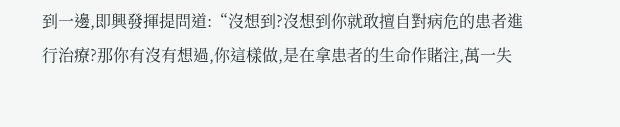到一邊,即興發揮提問道:“沒想到?沒想到你就敢擅自對病危的患者進行治療?那你有沒有想過,你這樣做,是在拿患者的生命作賭注,萬一失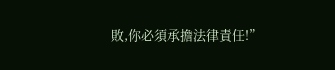敗,你必須承擔法律責任!”